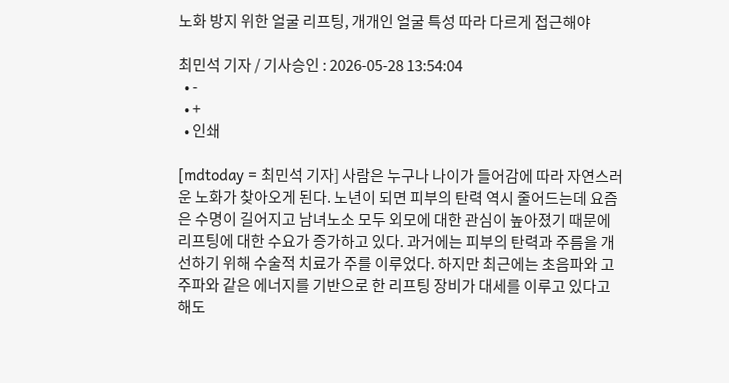노화 방지 위한 얼굴 리프팅, 개개인 얼굴 특성 따라 다르게 접근해야

최민석 기자 / 기사승인 : 2026-05-28 13:54:04
  • -
  • +
  • 인쇄

[mdtoday = 최민석 기자] 사람은 누구나 나이가 들어감에 따라 자연스러운 노화가 찾아오게 된다. 노년이 되면 피부의 탄력 역시 줄어드는데 요즘은 수명이 길어지고 남녀노소 모두 외모에 대한 관심이 높아졌기 때문에 리프팅에 대한 수요가 증가하고 있다. 과거에는 피부의 탄력과 주름을 개선하기 위해 수술적 치료가 주를 이루었다. 하지만 최근에는 초음파와 고주파와 같은 에너지를 기반으로 한 리프팅 장비가 대세를 이루고 있다고 해도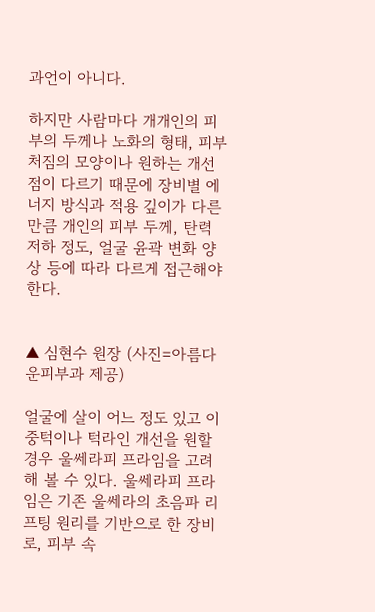과언이 아니다.

하지만 사람마다 개개인의 피부의 두께나 노화의 형태, 피부 처짐의 모양이나 원하는 개선점이 다르기 때문에 장비별 에너지 방식과 적용 깊이가 다른 만큼 개인의 피부 두께, 탄력 저하 정도, 얼굴 윤곽 변화 양상 등에 따라 다르게 접근해야 한다.


▲ 심현수 원장 (사진=아름다운피부과 제공)

얼굴에 살이 어느 정도 있고 이중턱이나 턱라인 개선을 원할 경우 울쎄라피 프라임을 고려해 볼 수 있다. 울쎄라피 프라임은 기존 울쎄라의 초음파 리프팅 원리를 기반으로 한 장비로, 피부 속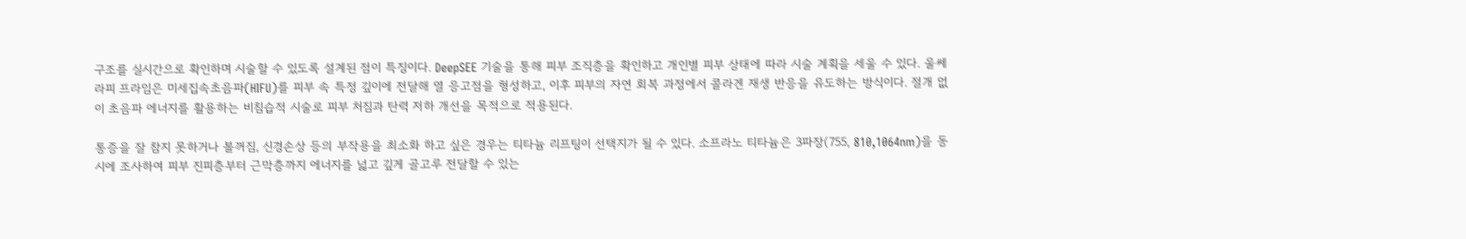구조를 실시간으로 확인하며 시술할 수 있도록 설계된 점이 특징이다. DeepSEE 기술을 통해 피부 조직층을 확인하고 개인별 피부 상태에 따라 시술 계획을 세울 수 있다. 울쎄라피 프라임은 미세집속초음파(HIFU)를 피부 속 특정 깊이에 전달해 열 응고점을 형성하고, 이후 피부의 자연 회복 과정에서 콜라겐 재생 반응을 유도하는 방식이다. 절개 없이 초음파 에너지를 활용하는 비침습적 시술로 피부 처짐과 탄력 저하 개선을 목적으로 적용된다.

통증을 잘 참지 못하거나 볼꺼짐, 신경손상 등의 부작용을 최소화 하고 싶은 경우는 티타늄 리프팅이 선택지가 될 수 있다. 소프라노 티타늄은 3파장(755, 810,1064nm)을 동시에 조사하여 피부 진피층부터 근막층까지 에너지를 넓고 깊게 골고루 전달할 수 있는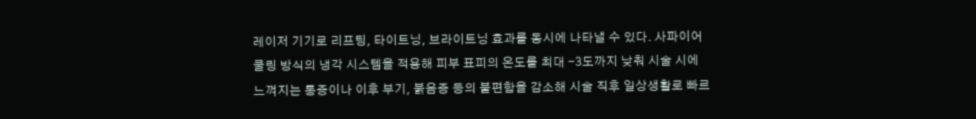레이저 기기로 리프팅, 타이트닝, 브라이트닝 효과를 동시에 나타낼 수 있다. 사파이어 쿨링 방식의 냉각 시스템을 적용해 피부 표피의 온도를 최대 -3도까지 낮춰 시술 시에 느껴지는 통증이나 이후 부기, 붉음증 등의 불편함을 감소해 시술 직후 일상생활로 빠르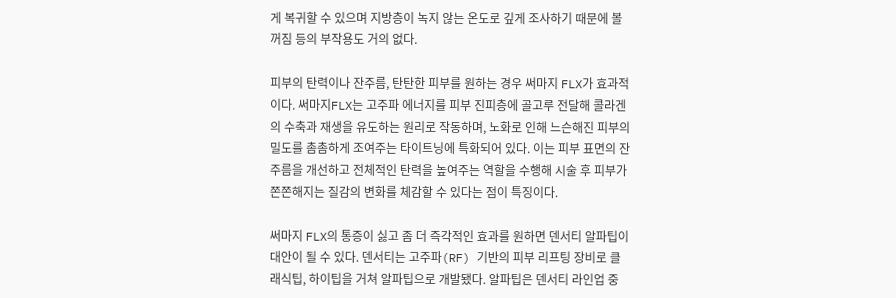게 복귀할 수 있으며 지방층이 녹지 않는 온도로 깊게 조사하기 때문에 볼 꺼짐 등의 부작용도 거의 없다.

피부의 탄력이나 잔주름, 탄탄한 피부를 원하는 경우 써마지 FLX가 효과적이다. 써마지FLX는 고주파 에너지를 피부 진피층에 골고루 전달해 콜라겐의 수축과 재생을 유도하는 원리로 작동하며, 노화로 인해 느슨해진 피부의 밀도를 촘촘하게 조여주는 타이트닝에 특화되어 있다. 이는 피부 표면의 잔주름을 개선하고 전체적인 탄력을 높여주는 역할을 수행해 시술 후 피부가 쫀쫀해지는 질감의 변화를 체감할 수 있다는 점이 특징이다.

써마지 FLX의 통증이 싫고 좀 더 즉각적인 효과를 원하면 덴서티 알파팁이 대안이 될 수 있다. 덴서티는 고주파(RF) 기반의 피부 리프팅 장비로 클래식팁, 하이팁을 거쳐 알파팁으로 개발됐다. 알파팁은 덴서티 라인업 중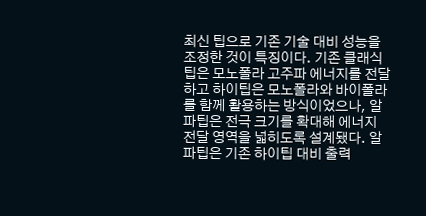최신 팁으로 기존 기술 대비 성능을 조정한 것이 특징이다. 기존 클래식팁은 모노폴라 고주파 에너지를 전달하고 하이팁은 모노폴라와 바이폴라를 함께 활용하는 방식이었으나, 알파팁은 전극 크기를 확대해 에너지 전달 영역을 넓히도록 설계됐다. 알파팁은 기존 하이팁 대비 출력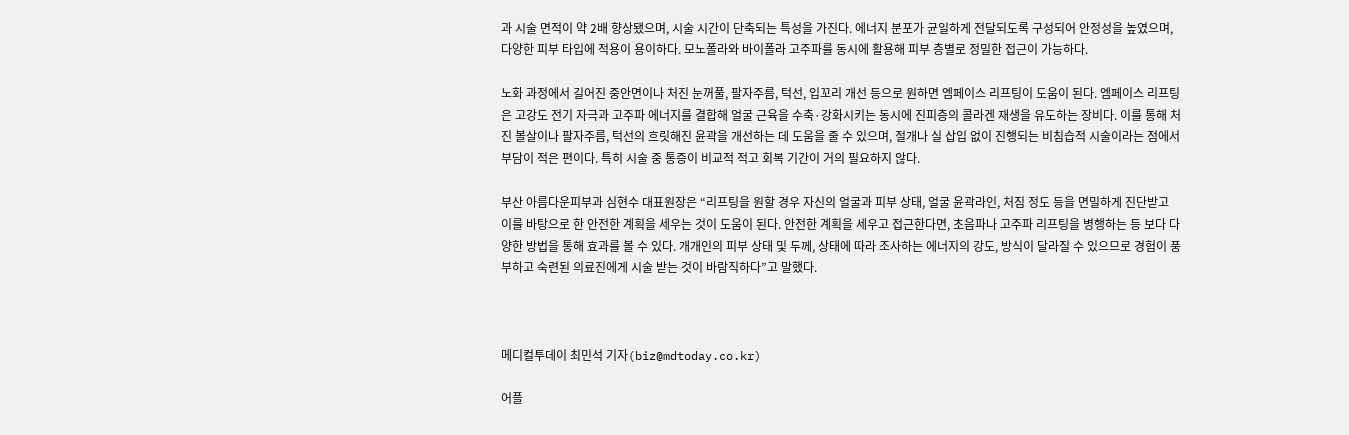과 시술 면적이 약 2배 향상됐으며, 시술 시간이 단축되는 특성을 가진다. 에너지 분포가 균일하게 전달되도록 구성되어 안정성을 높였으며, 다양한 피부 타입에 적용이 용이하다. 모노폴라와 바이폴라 고주파를 동시에 활용해 피부 층별로 정밀한 접근이 가능하다.

노화 과정에서 길어진 중안면이나 처진 눈꺼풀, 팔자주름, 턱선, 입꼬리 개선 등으로 원하면 엠페이스 리프팅이 도움이 된다. 엠페이스 리프팅은 고강도 전기 자극과 고주파 에너지를 결합해 얼굴 근육을 수축·강화시키는 동시에 진피층의 콜라겐 재생을 유도하는 장비다. 이를 통해 처진 볼살이나 팔자주름, 턱선의 흐릿해진 윤곽을 개선하는 데 도움을 줄 수 있으며, 절개나 실 삽입 없이 진행되는 비침습적 시술이라는 점에서 부담이 적은 편이다. 특히 시술 중 통증이 비교적 적고 회복 기간이 거의 필요하지 않다.

부산 아름다운피부과 심현수 대표원장은 “리프팅을 원할 경우 자신의 얼굴과 피부 상태, 얼굴 윤곽라인, 처짐 정도 등을 면밀하게 진단받고 이를 바탕으로 한 안전한 계획을 세우는 것이 도움이 된다. 안전한 계획을 세우고 접근한다면, 초음파나 고주파 리프팅을 병행하는 등 보다 다양한 방법을 통해 효과를 볼 수 있다. 개개인의 피부 상태 및 두께, 상태에 따라 조사하는 에너지의 강도, 방식이 달라질 수 있으므로 경험이 풍부하고 숙련된 의료진에게 시술 받는 것이 바람직하다”고 말했다.



메디컬투데이 최민석 기자(biz@mdtoday.co.kr)

어플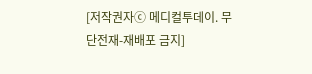[저작권자ⓒ 메디컬투데이. 무단전재-재배포 금지]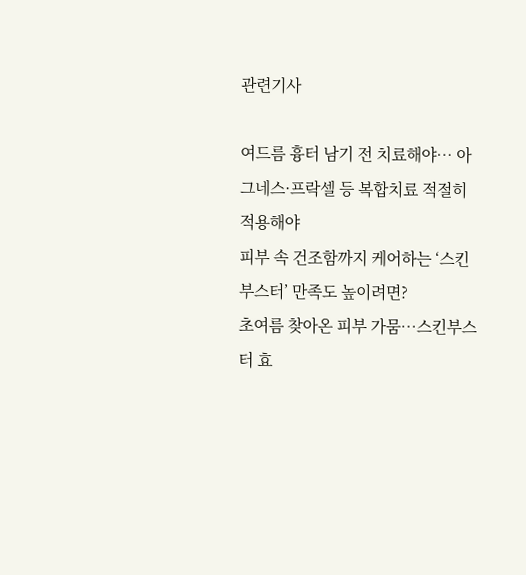관련기사

여드름 흉터 남기 전 치료해야… 아그네스·프락셀 등 복합치료 적절히 적용해야
피부 속 건조함까지 케어하는 ‘스킨부스터’ 만족도 높이려면?
초여름 찾아온 피부 가뭄…스킨부스터 효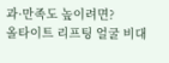과·만족도 높이려면?
올타이트 리프팅 얼굴 비대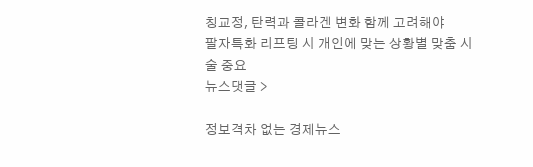칭교정, 탄력과 콜라겐 변화 함께 고려해야
팔자특화 리프팅 시 개인에 맞는 상황별 맞춤 시술 중요
뉴스댓글 >

정보격차 없는 경제뉴스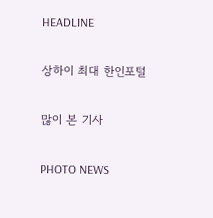HEADLINE

상하이 최대 한인포털

많이 본 기사

PHOTO NEWS